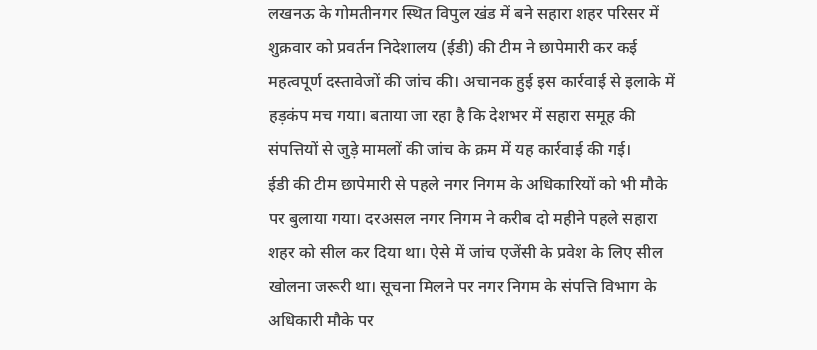लखनऊ के गोमतीनगर स्थित विपुल खंड में बने सहारा शहर परिसर में शुक्रवार को प्रवर्तन निदेशालय (ईडी) की टीम ने छापेमारी कर कई महत्वपूर्ण दस्तावेजों की जांच की। अचानक हुई इस कार्रवाई से इलाके में हड़कंप मच गया। बताया जा रहा है कि देशभर में सहारा समूह की संपत्तियों से जुड़े मामलों की जांच के क्रम में यह कार्रवाई की गई।
ईडी की टीम छापेमारी से पहले नगर निगम के अधिकारियों को भी मौके पर बुलाया गया। दरअसल नगर निगम ने करीब दो महीने पहले सहारा शहर को सील कर दिया था। ऐसे में जांच एजेंसी के प्रवेश के लिए सील खोलना जरूरी था। सूचना मिलने पर नगर निगम के संपत्ति विभाग के अधिकारी मौके पर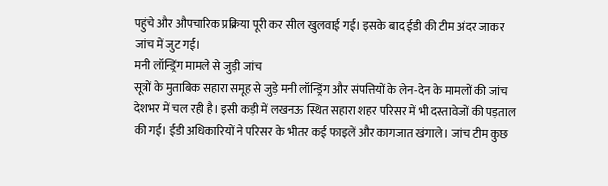पहुंचे और औपचारिक प्रक्रिया पूरी कर सील खुलवाई गई। इसके बाद ईडी की टीम अंदर जाकर जांच में जुट गई।
मनी लॉन्ड्रिंग मामले से जुड़ी जांच
सूत्रों के मुताबिक सहारा समूह से जुड़े मनी लॉन्ड्रिंग और संपत्तियों के लेन-देन के मामलों की जांच देशभर में चल रही है। इसी कड़ी में लखनऊ स्थित सहारा शहर परिसर में भी दस्तावेजों की पड़ताल की गई। ईडी अधिकारियों ने परिसर के भीतर कई फाइलें और कागजात खंगाले। जांच टीम कुछ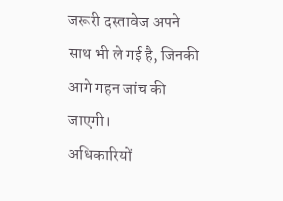जरूरी दस्तावेज अपने साथ भी ले गई है, जिनकी आगे गहन जांच की जाएगी।
अधिकारियों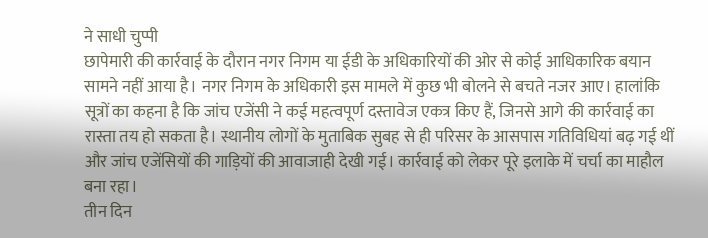ने साधी चुप्पी
छापेमारी की कार्रवाई के दौरान नगर निगम या ईडी के अधिकारियों की ओर से कोई आधिकारिक बयान सामने नहीं आया है। नगर निगम के अधिकारी इस मामले में कुछ भी बोलने से बचते नजर आए। हालांकि सूत्रों का कहना है कि जांच एजेंसी ने कई महत्वपूर्ण दस्तावेज एकत्र किए हैं, जिनसे आगे की कार्रवाई का रास्ता तय हो सकता है। स्थानीय लोगों के मुताबिक सुबह से ही परिसर के आसपास गतिविधियां बढ़ गई थीं और जांच एजेंसियों की गाड़ियों की आवाजाही देखी गई। कार्रवाई को लेकर पूरे इलाके में चर्चा का माहौल बना रहा।
तीन दिन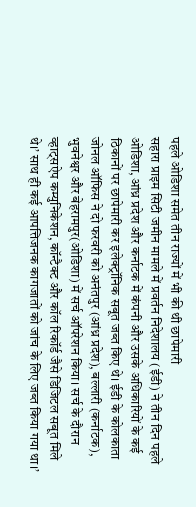पहले ओडिशा समेत तीन राज्यों में भी की थी छापेमारी
सहारा प्राइम सिटी जमीन मामले में प्रवर्तन निदेशालय (ईडी) ने तीन दिन पहले ओडिशा, आंध्र प्रदेश और कर्नाटक में कंपनी और उसके अधिकारियों के कई ठिकानों पर छापेमारी कर इलेक्ट्रॉनिक सबूत जब्त किए थे। ईडी के कोलकाता जोनल ऑफिस ने दो फरवरी को अनंतपुर (आंध्र प्रदेश), बल्लारी (कर्नाटक), भुवनेश्वर और बेहरामपुर(ओडिशा) में सर्च ऑपरेशन किया। सर्च के दौरान व्हाट्सऐप कम्युनिकेशन, कॉन्टैक्ट और कॉल रिकॉर्ड जैसे डिजिटल सबूत मिले थे।’ साथ ही कई आपत्तिजनक कागजातों को जांच के लिए जब्त किया गया था।’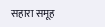सहारा समूह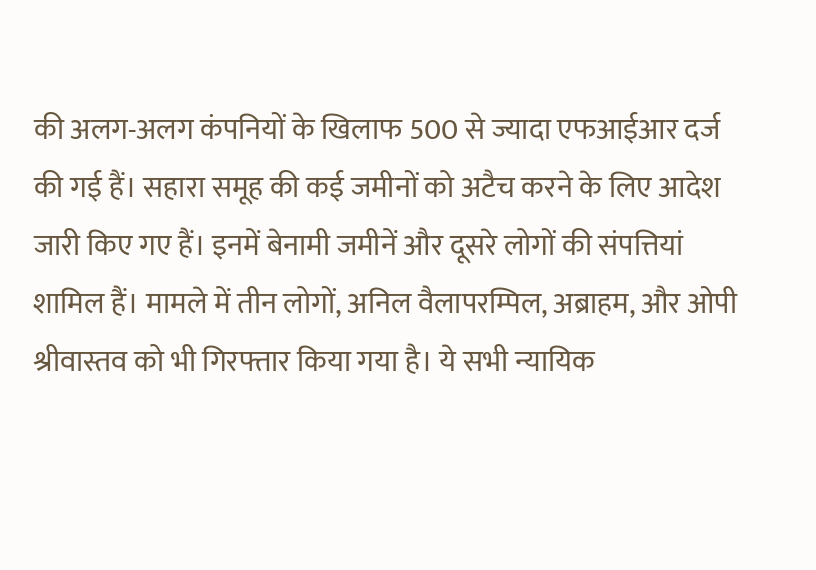की अलग-अलग कंपनियों के खिलाफ 500 से ज्यादा एफआईआर दर्ज की गई हैं। सहारा समूह की कई जमीनों को अटैच करने के लिए आदेश जारी किए गए हैं। इनमें बेनामी जमीनें और दूसरे लोगों की संपत्तियां शामिल हैं। मामले में तीन लोगों, अनिल वैलापरम्पिल, अब्राहम, और ओपी श्रीवास्तव को भी गिरफ्तार किया गया है। ये सभी न्यायिक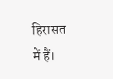हिरासत में हैं।